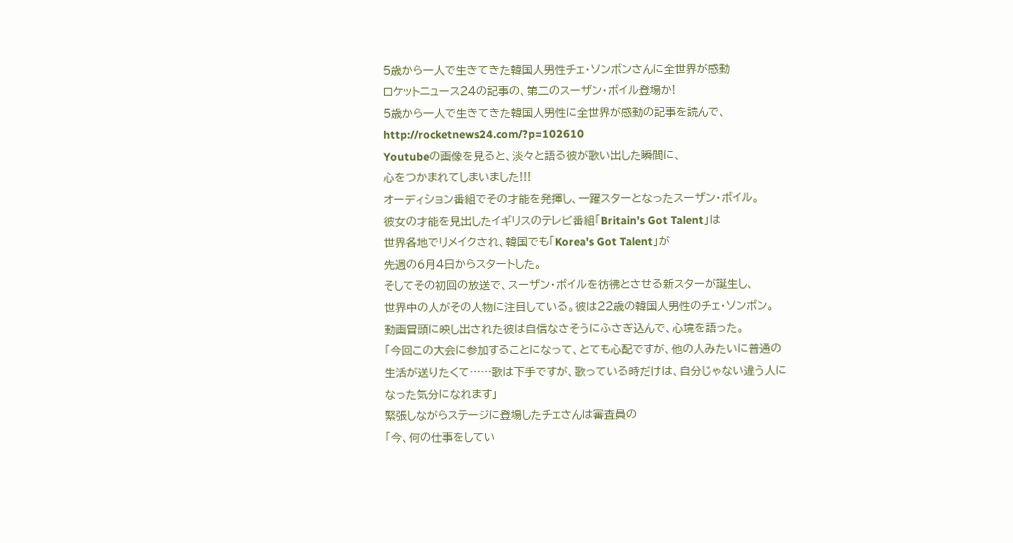5歳から一人で生きてきた韓国人男性チェ・ソンボンさんに全世界が感動
ロケットニュース24の記事の、第二のスーザン・ボイル登場か!
5歳から一人で生きてきた韓国人男性に全世界が感動の記事を読んで、
http://rocketnews24.com/?p=102610
Youtubeの画像を見ると、淡々と語る彼が歌い出した瞬間に、
心をつかまれてしまいました!!!
オーディション番組でその才能を発揮し、一躍スターとなったスーザン・ボイル。
彼女の才能を見出したイギリスのテレビ番組「Britain’s Got Talent」は
世界各地でリメイクされ、韓国でも「Korea’s Got Talent」が
先週の6月4日からスタートした。
そしてその初回の放送で、スーザン・ボイルを彷彿とさせる新スターが誕生し、
世界中の人がその人物に注目している。彼は22歳の韓国人男性のチェ・ソンボン。
動画冒頭に映し出された彼は自信なさそうにふさぎ込んで、心境を語った。
「今回この大会に参加することになって、とても心配ですが、他の人みたいに普通の
生活が送りたくて……歌は下手ですが、歌っている時だけは、自分じゃない違う人に
なった気分になれます」
緊張しながらステージに登場したチェさんは審査員の
「今、何の仕事をしてい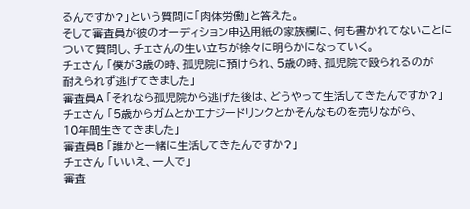るんですか?」という質問に「肉体労働」と答えた。
そして審査員が彼のオーディション申込用紙の家族欄に、何も書かれてないことに
ついて質問し、チェさんの生い立ちが徐々に明らかになっていく。
チェさん 「僕が3歳の時、孤児院に預けられ、5歳の時、孤児院で殴られるのが
耐えられず逃げてきました」
審査員A 「それなら孤児院から逃げた後は、どうやって生活してきたんですか?」
チェさん 「5歳からガムとかエナジードリンクとかそんなものを売りながら、
10年間生きてきました」
審査員B 「誰かと一緒に生活してきたんですか?」
チェさん 「いいえ、一人で」
審査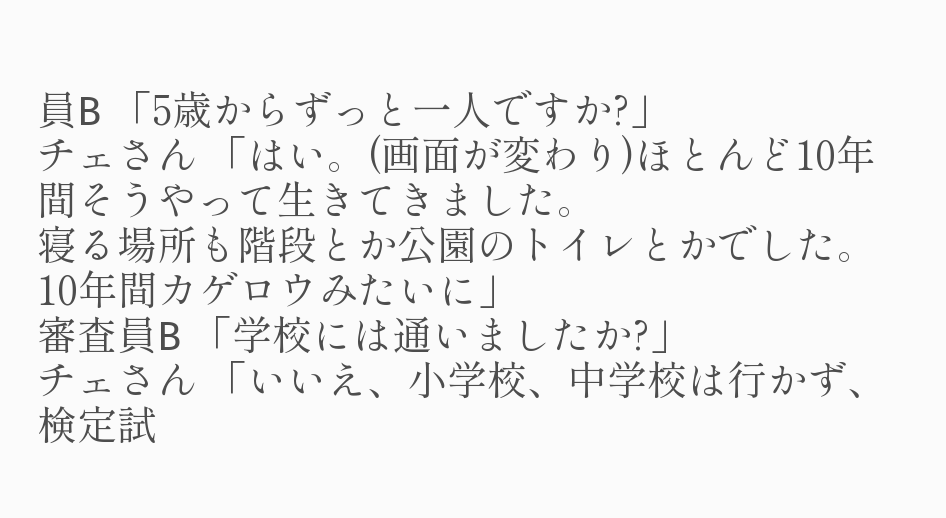員B 「5歳からずっと一人ですか?」
チェさん 「はい。(画面が変わり)ほとんど10年間そうやって生きてきました。
寝る場所も階段とか公園のトイレとかでした。10年間カゲロウみたいに」
審査員B 「学校には通いましたか?」
チェさん 「いいえ、小学校、中学校は行かず、検定試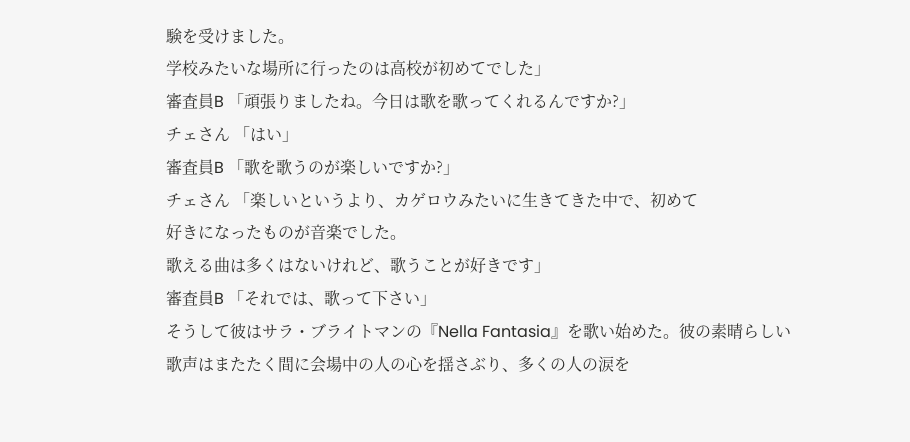験を受けました。
学校みたいな場所に行ったのは高校が初めてでした」
審査員B 「頑張りましたね。今日は歌を歌ってくれるんですか?」
チェさん 「はい」
審査員B 「歌を歌うのが楽しいですか?」
チェさん 「楽しいというより、カゲロウみたいに生きてきた中で、初めて
好きになったものが音楽でした。
歌える曲は多くはないけれど、歌うことが好きです」
審査員B 「それでは、歌って下さい」
そうして彼はサラ・ブライトマンの『Nella Fantasia』を歌い始めた。彼の素晴らしい
歌声はまたたく間に会場中の人の心を揺さぶり、多くの人の涙を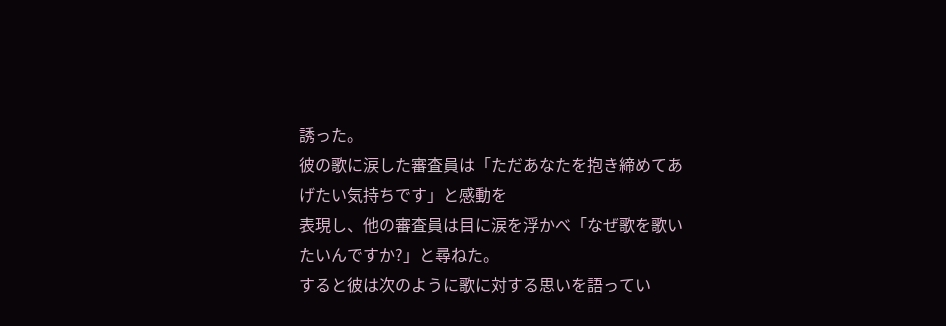誘った。
彼の歌に涙した審査員は「ただあなたを抱き締めてあげたい気持ちです」と感動を
表現し、他の審査員は目に涙を浮かべ「なぜ歌を歌いたいんですか?」と尋ねた。
すると彼は次のように歌に対する思いを語ってい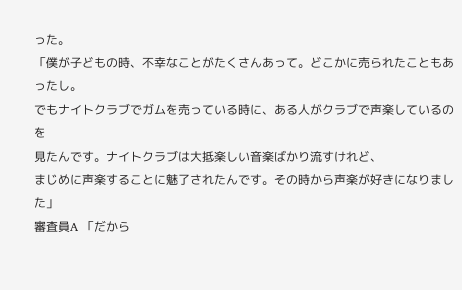った。
「僕が子どもの時、不幸なことがたくさんあって。どこかに売られたこともあったし。
でもナイトクラブでガムを売っている時に、ある人がクラブで声楽しているのを
見たんです。ナイトクラブは大抵楽しい音楽ばかり流すけれど、
まじめに声楽することに魅了されたんです。その時から声楽が好きになりました」
審査員A 「だから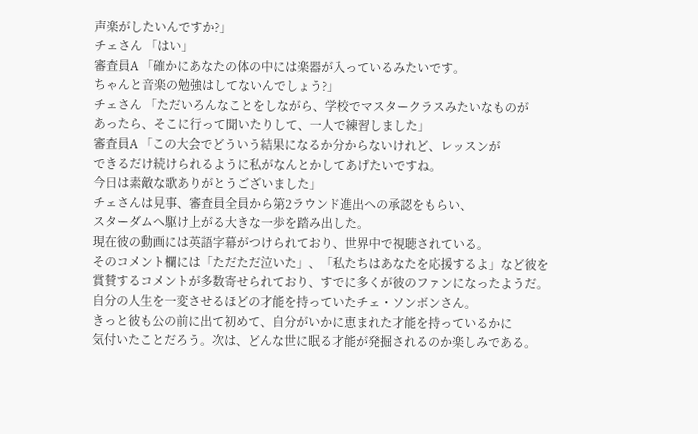声楽がしたいんですか?」
チェさん 「はい」
審査員A 「確かにあなたの体の中には楽器が入っているみたいです。
ちゃんと音楽の勉強はしてないんでしょう?」
チェさん 「ただいろんなことをしながら、学校でマスタークラスみたいなものが
あったら、そこに行って聞いたりして、一人で練習しました」
審査員A 「この大会でどういう結果になるか分からないけれど、レッスンが
できるだけ続けられるように私がなんとかしてあげたいですね。
今日は素敵な歌ありがとうございました」
チェさんは見事、審査員全員から第2ラウンド進出への承認をもらい、
スターダムへ駆け上がる大きな一歩を踏み出した。
現在彼の動画には英語字幕がつけられており、世界中で視聴されている。
そのコメント欄には「ただただ泣いた」、「私たちはあなたを応援するよ」など彼を
賞賛するコメントが多数寄せられており、すでに多くが彼のファンになったようだ。
自分の人生を一変させるほどの才能を持っていたチェ・ソンボンさん。
きっと彼も公の前に出て初めて、自分がいかに恵まれた才能を持っているかに
気付いたことだろう。次は、どんな世に眠る才能が発掘されるのか楽しみである。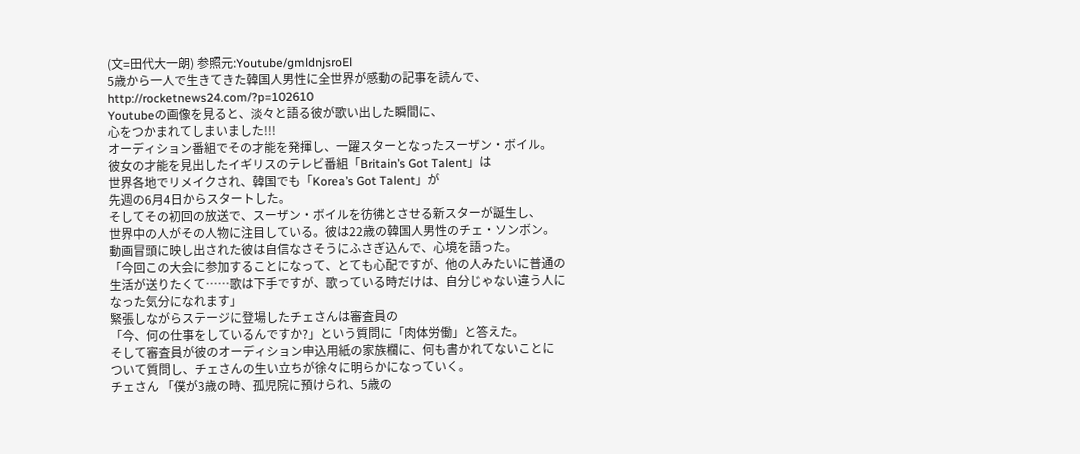(文=田代大一朗) 参照元:Youtube/gmldnjsroEl
5歳から一人で生きてきた韓国人男性に全世界が感動の記事を読んで、
http://rocketnews24.com/?p=102610
Youtubeの画像を見ると、淡々と語る彼が歌い出した瞬間に、
心をつかまれてしまいました!!!
オーディション番組でその才能を発揮し、一躍スターとなったスーザン・ボイル。
彼女の才能を見出したイギリスのテレビ番組「Britain’s Got Talent」は
世界各地でリメイクされ、韓国でも「Korea’s Got Talent」が
先週の6月4日からスタートした。
そしてその初回の放送で、スーザン・ボイルを彷彿とさせる新スターが誕生し、
世界中の人がその人物に注目している。彼は22歳の韓国人男性のチェ・ソンボン。
動画冒頭に映し出された彼は自信なさそうにふさぎ込んで、心境を語った。
「今回この大会に参加することになって、とても心配ですが、他の人みたいに普通の
生活が送りたくて……歌は下手ですが、歌っている時だけは、自分じゃない違う人に
なった気分になれます」
緊張しながらステージに登場したチェさんは審査員の
「今、何の仕事をしているんですか?」という質問に「肉体労働」と答えた。
そして審査員が彼のオーディション申込用紙の家族欄に、何も書かれてないことに
ついて質問し、チェさんの生い立ちが徐々に明らかになっていく。
チェさん 「僕が3歳の時、孤児院に預けられ、5歳の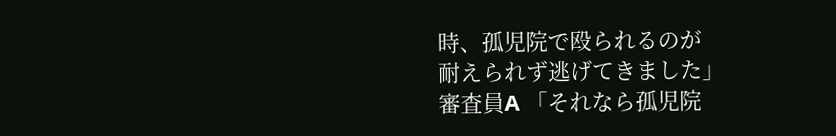時、孤児院で殴られるのが
耐えられず逃げてきました」
審査員A 「それなら孤児院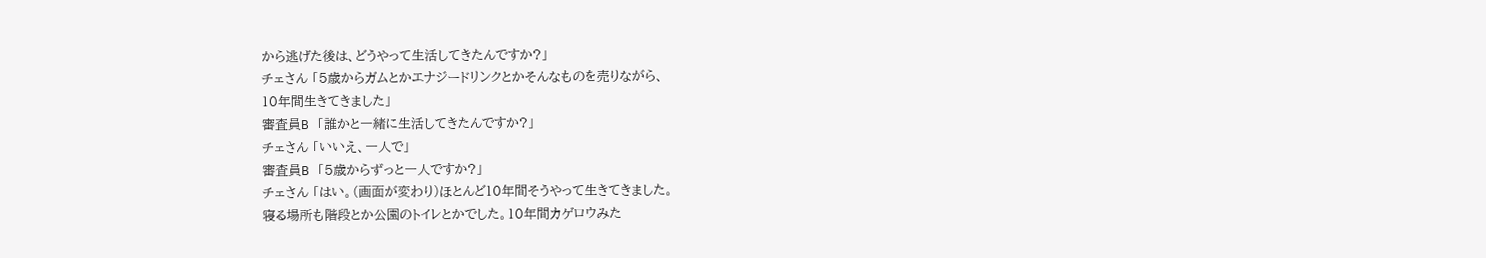から逃げた後は、どうやって生活してきたんですか?」
チェさん 「5歳からガムとかエナジードリンクとかそんなものを売りながら、
10年間生きてきました」
審査員B 「誰かと一緒に生活してきたんですか?」
チェさん 「いいえ、一人で」
審査員B 「5歳からずっと一人ですか?」
チェさん 「はい。(画面が変わり)ほとんど10年間そうやって生きてきました。
寝る場所も階段とか公園のトイレとかでした。10年間カゲロウみた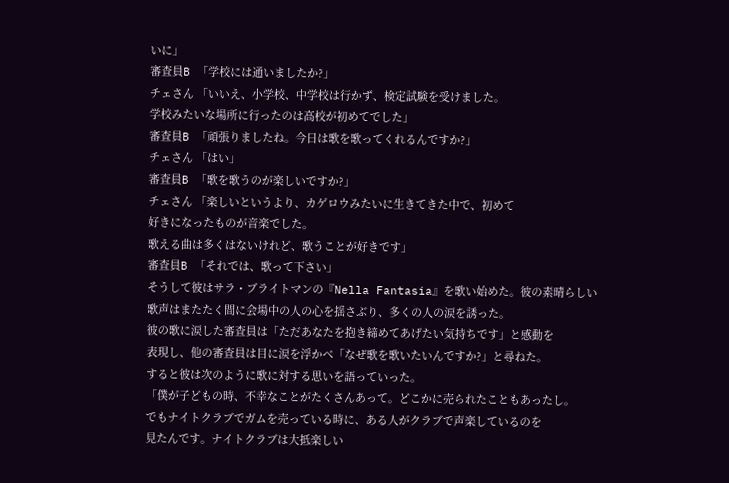いに」
審査員B 「学校には通いましたか?」
チェさん 「いいえ、小学校、中学校は行かず、検定試験を受けました。
学校みたいな場所に行ったのは高校が初めてでした」
審査員B 「頑張りましたね。今日は歌を歌ってくれるんですか?」
チェさん 「はい」
審査員B 「歌を歌うのが楽しいですか?」
チェさん 「楽しいというより、カゲロウみたいに生きてきた中で、初めて
好きになったものが音楽でした。
歌える曲は多くはないけれど、歌うことが好きです」
審査員B 「それでは、歌って下さい」
そうして彼はサラ・ブライトマンの『Nella Fantasia』を歌い始めた。彼の素晴らしい
歌声はまたたく間に会場中の人の心を揺さぶり、多くの人の涙を誘った。
彼の歌に涙した審査員は「ただあなたを抱き締めてあげたい気持ちです」と感動を
表現し、他の審査員は目に涙を浮かべ「なぜ歌を歌いたいんですか?」と尋ねた。
すると彼は次のように歌に対する思いを語っていった。
「僕が子どもの時、不幸なことがたくさんあって。どこかに売られたこともあったし。
でもナイトクラブでガムを売っている時に、ある人がクラブで声楽しているのを
見たんです。ナイトクラブは大抵楽しい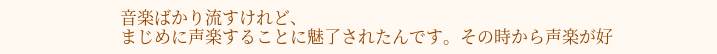音楽ばかり流すけれど、
まじめに声楽することに魅了されたんです。その時から声楽が好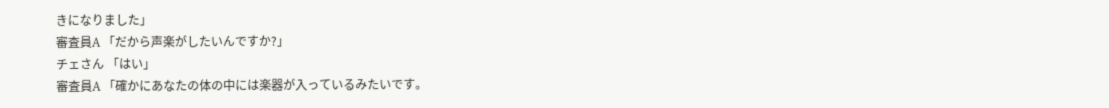きになりました」
審査員A 「だから声楽がしたいんですか?」
チェさん 「はい」
審査員A 「確かにあなたの体の中には楽器が入っているみたいです。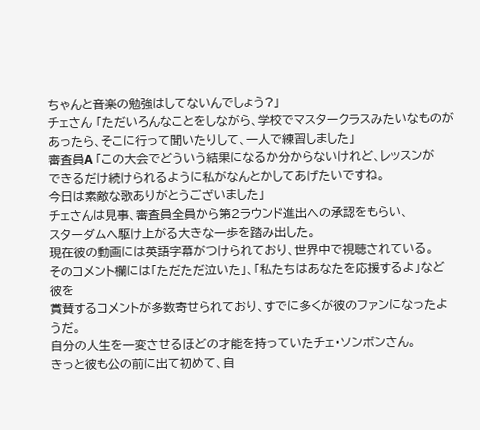ちゃんと音楽の勉強はしてないんでしょう?」
チェさん 「ただいろんなことをしながら、学校でマスタークラスみたいなものが
あったら、そこに行って聞いたりして、一人で練習しました」
審査員A 「この大会でどういう結果になるか分からないけれど、レッスンが
できるだけ続けられるように私がなんとかしてあげたいですね。
今日は素敵な歌ありがとうございました」
チェさんは見事、審査員全員から第2ラウンド進出への承認をもらい、
スターダムへ駆け上がる大きな一歩を踏み出した。
現在彼の動画には英語字幕がつけられており、世界中で視聴されている。
そのコメント欄には「ただただ泣いた」、「私たちはあなたを応援するよ」など彼を
賞賛するコメントが多数寄せられており、すでに多くが彼のファンになったようだ。
自分の人生を一変させるほどの才能を持っていたチェ・ソンボンさん。
きっと彼も公の前に出て初めて、自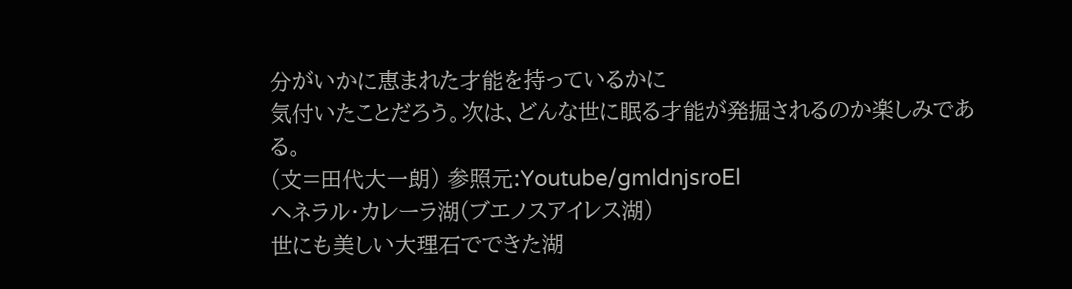分がいかに恵まれた才能を持っているかに
気付いたことだろう。次は、どんな世に眠る才能が発掘されるのか楽しみである。
(文=田代大一朗) 参照元:Youtube/gmldnjsroEl
ヘネラル・カレーラ湖(ブエノスアイレス湖)
世にも美しい大理石でできた湖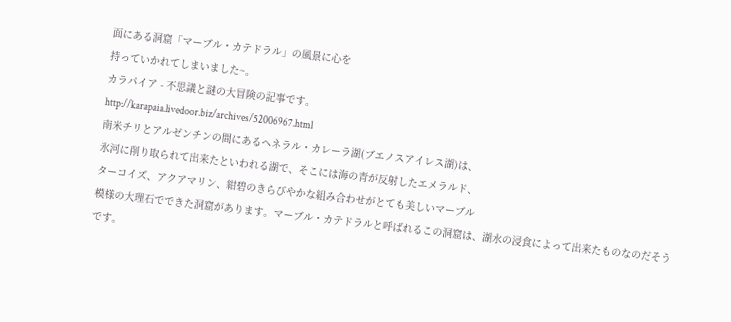面にある洞窟「マーブル・カテドラル」の風景に心を
持っていかれてしまいました~。
カラパイア - 不思議と謎の大冒険の記事です。
http://karapaia.livedoor.biz/archives/52006967.html
南米チリとアルゼンチンの間にあるヘネラル・カレーラ湖(ブエノスアイレス湖)は、
氷河に削り取られて出来たといわれる湖で、そこには海の青が反射したエメラルド、
ターコイズ、アクアマリン、紺碧のきらびやかな組み合わせがとても美しいマーブル
模様の大理石でできた洞窟があります。マーブル・カテドラルと呼ばれるこの洞窟は、湖水の浸食によって出来たものなのだそうです。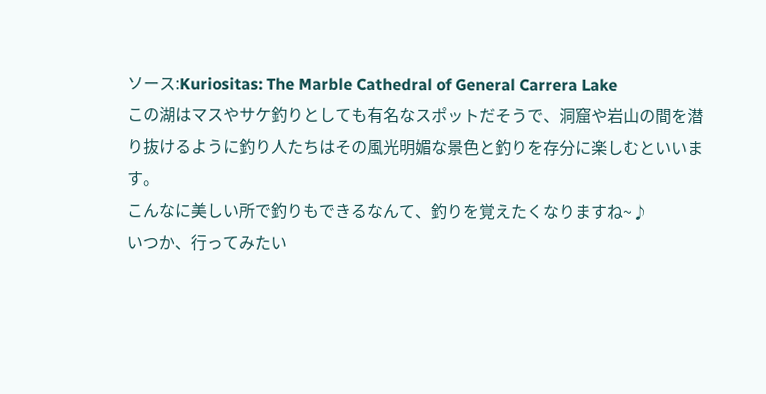ソース:Kuriositas: The Marble Cathedral of General Carrera Lake
この湖はマスやサケ釣りとしても有名なスポットだそうで、洞窟や岩山の間を潜り抜けるように釣り人たちはその風光明媚な景色と釣りを存分に楽しむといいます。
こんなに美しい所で釣りもできるなんて、釣りを覚えたくなりますね~♪
いつか、行ってみたい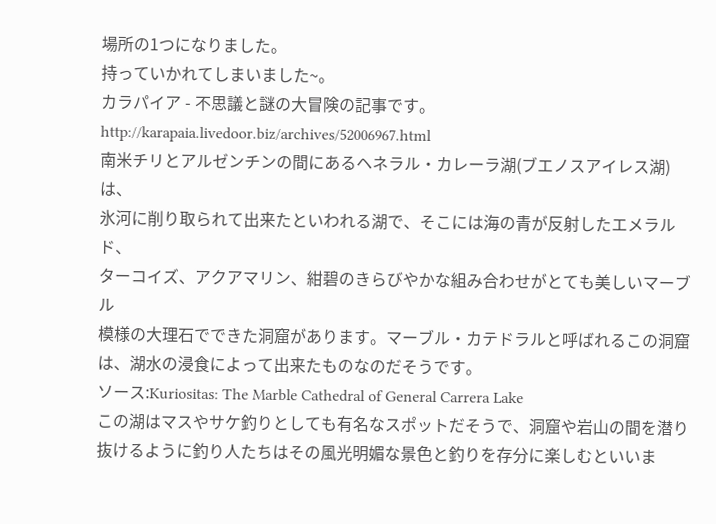場所の1つになりました。
持っていかれてしまいました~。
カラパイア - 不思議と謎の大冒険の記事です。
http://karapaia.livedoor.biz/archives/52006967.html
南米チリとアルゼンチンの間にあるヘネラル・カレーラ湖(ブエノスアイレス湖)は、
氷河に削り取られて出来たといわれる湖で、そこには海の青が反射したエメラルド、
ターコイズ、アクアマリン、紺碧のきらびやかな組み合わせがとても美しいマーブル
模様の大理石でできた洞窟があります。マーブル・カテドラルと呼ばれるこの洞窟は、湖水の浸食によって出来たものなのだそうです。
ソース:Kuriositas: The Marble Cathedral of General Carrera Lake
この湖はマスやサケ釣りとしても有名なスポットだそうで、洞窟や岩山の間を潜り抜けるように釣り人たちはその風光明媚な景色と釣りを存分に楽しむといいま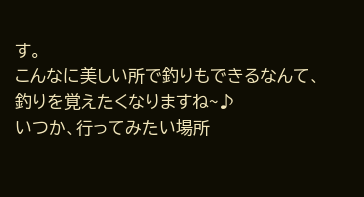す。
こんなに美しい所で釣りもできるなんて、釣りを覚えたくなりますね~♪
いつか、行ってみたい場所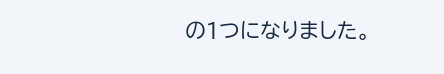の1つになりました。